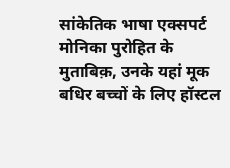सांकेतिक भाषा एक्सपर्ट मोनिका पुरोहित के मुताबिक़, उनके यहां मूक बधिर बच्चों के लिए हॉस्टल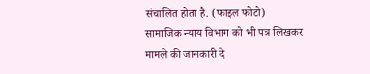संचालित होता है. (फाइल फोटो)
सामाजिक न्याय विभाग को भी पत्र लिखकर मामले की जानकारी दे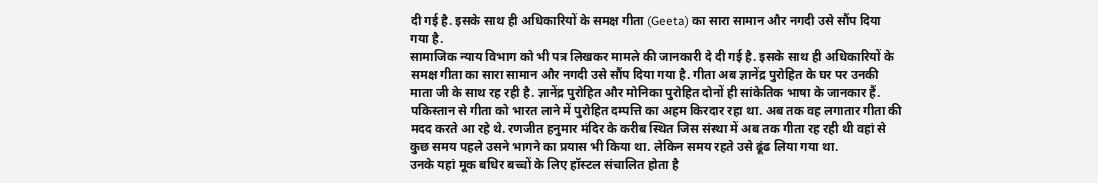दी गई है. इसके साथ ही अधिकारियों के समक्ष गीता (Geeta) का सारा सामान और नगदी उसे सौंप दिया गया है.
सामाजिक न्याय विभाग को भी पत्र लिखकर मामले की जानकारी दे दी गई है. इसके साथ ही अधिकारियों के समक्ष गीता का सारा सामान और नगदी उसे सौंप दिया गया है. गीता अब ज्ञानेंद्र पुरोहित के घर पर उनकी माता जी के साथ रह रही है. ज्ञानेंद्र पुरोहित और मोनिका पुरोहित दोनों ही सांकेतिक भाषा के जानकार हैं. पकिस्तान से गीता को भारत लाने में पुरोहित दम्पत्ति का अहम किरदार रहा था. अब तक वह लगातार गीता की मदद करते आ रहे थे. रणजीत हनुमार मंदिर के करीब स्थित जिस संस्था में अब तक गीता रह रही थी वहां से कुछ समय पहले उसने भागने का प्रयास भी किया था. लेकिन समय रहते उसे ढूंढ लिया गया था.
उनके यहां मूक बधिर बच्चों के लिए हॉस्टल संचालित होता है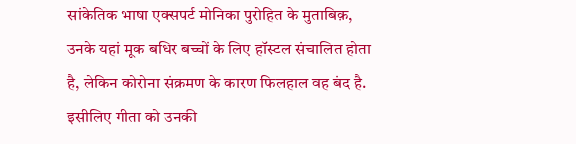सांकेतिक भाषा एक्सपर्ट मोनिका पुरोहित के मुताबिक़, उनके यहां मूक बधिर बच्चों के लिए हॉस्टल संचालित होता है, लेकिन कोरोना संक्रमण के कारण फिलहाल वह बंद है. इसीलिए गीता को उनकी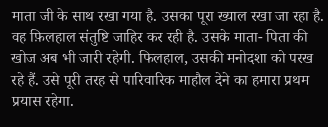माता जी के साथ रखा गया है. उसका पूरा ख्याल रखा जा रहा है. वह फ़िलहाल संतुष्टि जाहिर कर रही है. उसके माता- पिता की खोज अब भी जारी रहेगी. फिलहाल, उसकी मनोदशा को परख रहे हैं. उसे पूरी तरह से पारिवारिक माहौल देने का हमारा प्रथम प्रयास रहेगा.